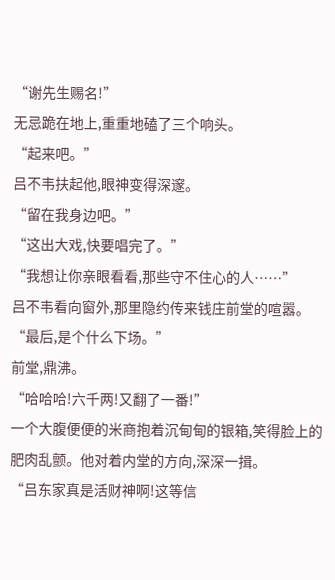“谢先生赐名!”
无忌跪在地上,重重地磕了三个响头。
“起来吧。”
吕不韦扶起他,眼神变得深邃。
“留在我身边吧。”
“这出大戏,快要唱完了。”
“我想让你亲眼看看,那些守不住心的人……”
吕不韦看向窗外,那里隐约传来钱庄前堂的喧嚣。
“最后,是个什么下场。”
前堂,鼎沸。
“哈哈哈!六千两!又翻了一番!”
一个大腹便便的米商抱着沉甸甸的银箱,笑得脸上的肥肉乱颤。他对着内堂的方向,深深一揖。
“吕东家真是活财神啊!这等信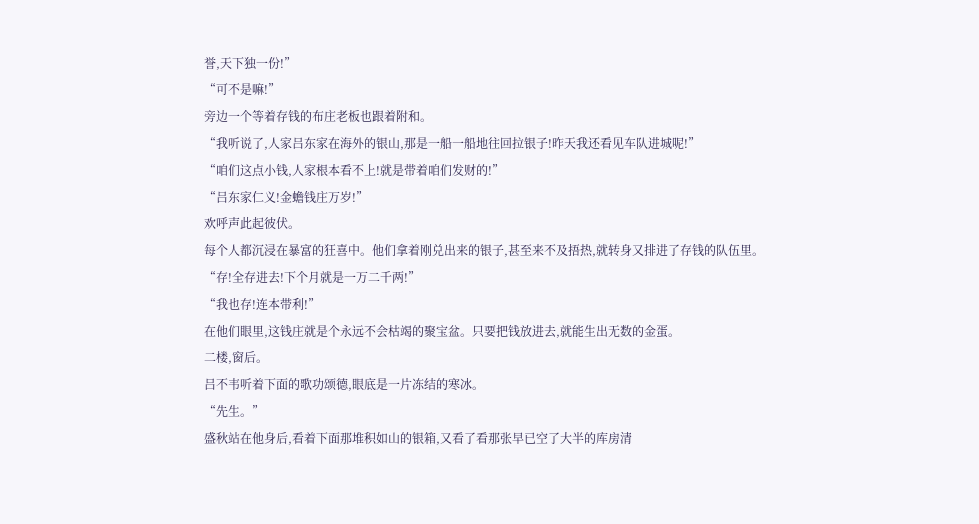誉,天下独一份!”
“可不是嘛!”
旁边一个等着存钱的布庄老板也跟着附和。
“我听说了,人家吕东家在海外的银山,那是一船一船地往回拉银子!昨天我还看见车队进城呢!”
“咱们这点小钱,人家根本看不上!就是带着咱们发财的!”
“吕东家仁义!金蟾钱庄万岁!”
欢呼声此起彼伏。
每个人都沉浸在暴富的狂喜中。他们拿着刚兑出来的银子,甚至来不及捂热,就转身又排进了存钱的队伍里。
“存!全存进去!下个月就是一万二千两!”
“我也存!连本带利!”
在他们眼里,这钱庄就是个永远不会枯竭的聚宝盆。只要把钱放进去,就能生出无数的金蛋。
二楼,窗后。
吕不韦听着下面的歌功颂德,眼底是一片冻结的寒冰。
“先生。”
盛秋站在他身后,看着下面那堆积如山的银箱,又看了看那张早已空了大半的库房清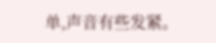单,声音有些发紧。